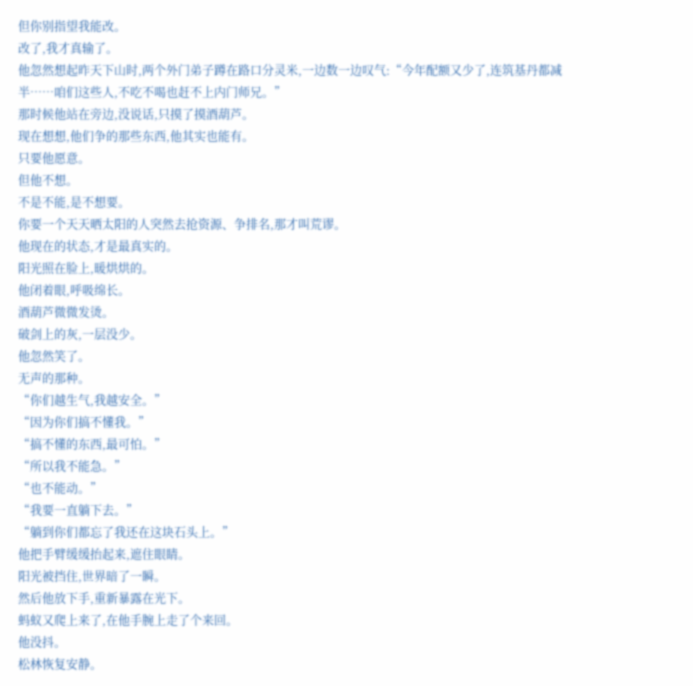但你别指望我能改。
改了,我才真输了。
他忽然想起昨天下山时,两个外门弟子蹲在路口分灵米,一边数一边叹气:“今年配额又少了,连筑基丹都减半……咱们这些人,不吃不喝也赶不上内门师兄。”
那时候他站在旁边,没说话,只摸了摸酒葫芦。
现在想想,他们争的那些东西,他其实也能有。
只要他愿意。
但他不想。
不是不能,是不想要。
你要一个天天晒太阳的人突然去抢资源、争排名,那才叫荒谬。
他现在的状态,才是最真实的。
阳光照在脸上,暖烘烘的。
他闭着眼,呼吸绵长。
酒葫芦微微发烫。
破剑上的灰,一层没少。
他忽然笑了。
无声的那种。
“你们越生气,我越安全。”
“因为你们搞不懂我。”
“搞不懂的东西,最可怕。”
“所以我不能急。”
“也不能动。”
“我要一直躺下去。”
“躺到你们都忘了我还在这块石头上。”
他把手臂缓缓抬起来,遮住眼睛。
阳光被挡住,世界暗了一瞬。
然后他放下手,重新暴露在光下。
蚂蚁又爬上来了,在他手腕上走了个来回。
他没抖。
松林恢复安静。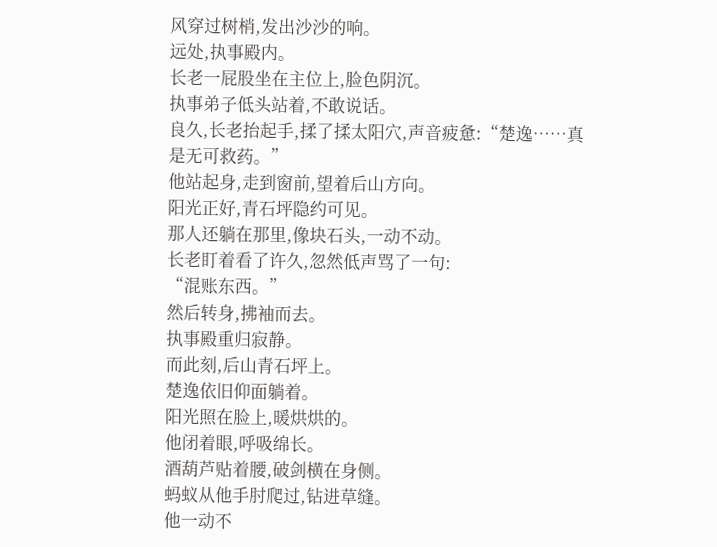风穿过树梢,发出沙沙的响。
远处,执事殿内。
长老一屁股坐在主位上,脸色阴沉。
执事弟子低头站着,不敢说话。
良久,长老抬起手,揉了揉太阳穴,声音疲惫:“楚逸……真是无可救药。”
他站起身,走到窗前,望着后山方向。
阳光正好,青石坪隐约可见。
那人还躺在那里,像块石头,一动不动。
长老盯着看了许久,忽然低声骂了一句:
“混账东西。”
然后转身,拂袖而去。
执事殿重归寂静。
而此刻,后山青石坪上。
楚逸依旧仰面躺着。
阳光照在脸上,暖烘烘的。
他闭着眼,呼吸绵长。
酒葫芦贴着腰,破剑横在身侧。
蚂蚁从他手肘爬过,钻进草缝。
他一动不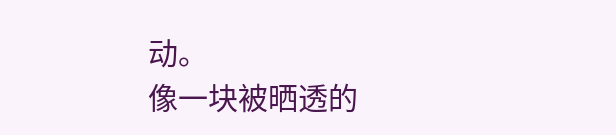动。
像一块被晒透的